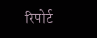रिपोर्ट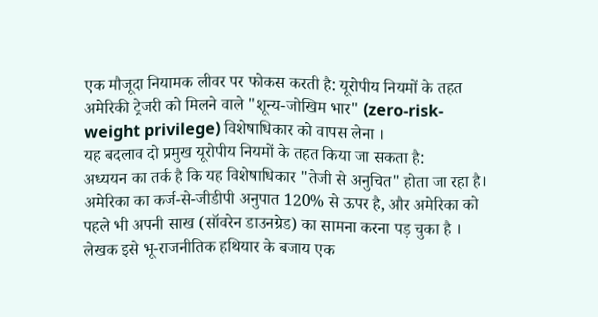एक मौजूदा नियामक लीवर पर फोकस करती है: यूरोपीय नियमों के तहत अमेरिकी ट्रेजरी को मिलने वाले "शून्य-जोखिम भार" (zero-risk-weight privilege) विशेषाधिकार को वापस लेना ।
यह बदलाव दो प्रमुख यूरोपीय नियमों के तहत किया जा सकता है:
अध्ययन का तर्क है कि यह विशेषाधिकार "तेजी से अनुचित" होता जा रहा है। अमेरिका का कर्ज-से-जीडीपी अनुपात 120% से ऊपर है, और अमेरिका को पहले भी अपनी साख (सॉवरेन डाउनग्रेड) का सामना करना पड़ चुका है । लेखक इसे भू-राजनीतिक हथियार के बजाय एक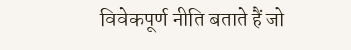विवेकपूर्ण नीति बताते हैं जो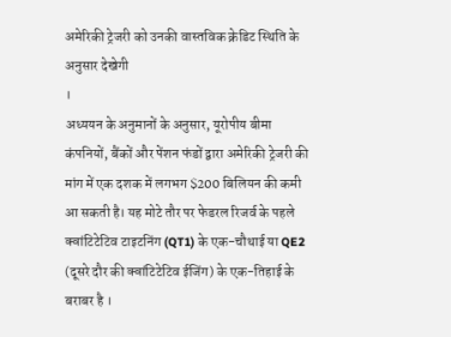अमेरिकी ट्रेजरी को उनकी वास्तविक क्रेडिट स्थिति के अनुसार देखेगी
।
अध्ययन के अनुमानों के अनुसार, यूरोपीय बीमा कंपनियों, बैंकों और पेंशन फंडों द्वारा अमेरिकी ट्रेजरी की मांग में एक दशक में लगभग $200 बिलियन की कमी आ सकती है। यह मोटे तौर पर फेडरल रिजर्व के पहले क्वांटिटेटिव टाइटनिंग (QT1) के एक-चौथाई या QE2 (दूसरे दौर की क्वांटिटेटिव ईजिंग) के एक-तिहाई के बराबर है ।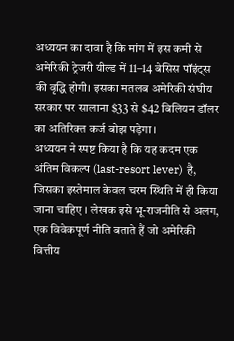अध्ययन का दावा है कि मांग में इस कमी से अमेरिकी ट्रेजरी यील्ड में 11–14 बेसिस पॉइंट्स की वृद्धि होगी। इसका मतलब अमेरिकी संघीय सरकार पर सालाना $33 से $42 बिलियन डॉलर का अतिरिक्त कर्ज बोझ पड़ेगा ।
अध्ययन ने स्पष्ट किया है कि यह कदम एक अंतिम विकल्प (last-resort lever) है, जिसका इस्तेमाल केवल चरम स्थिति में ही किया जाना चाहिए । लेखक इसे भू-राजनीति से अलग, एक विवेकपूर्ण नीति बताते हैं जो अमेरिकी वित्तीय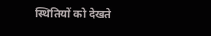स्थितियों को देखते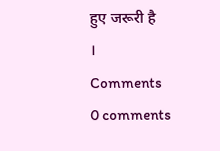हुए जरूरी है
।
Comments
0 comments